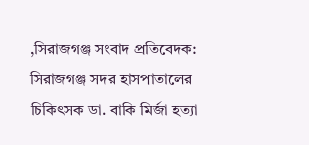,সিরাজগঞ্জ সংবাদ প্রতিবেদক:
সিরাজগঞ্জ সদর হাসপাতালের চিকিৎসক ডা. বাকি মির্জা হত্যা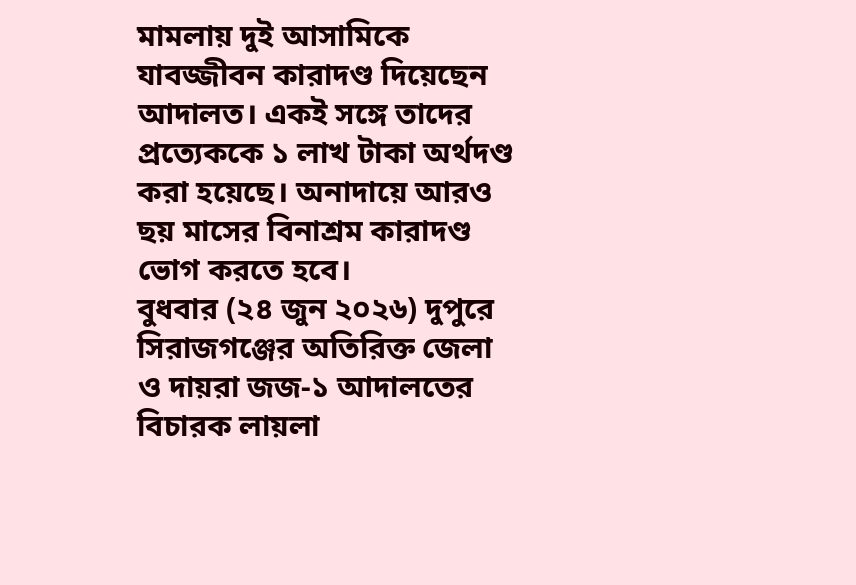মামলায় দুই আসামিকে যাবজ্জীবন কারাদণ্ড দিয়েছেন আদালত। একই সঙ্গে তাদের প্রত্যেককে ১ লাখ টাকা অর্থদণ্ড করা হয়েছে। অনাদায়ে আরও ছয় মাসের বিনাশ্রম কারাদণ্ড ভোগ করতে হবে।
বুধবার (২৪ জুন ২০২৬) দুপুরে সিরাজগঞ্জের অতিরিক্ত জেলা ও দায়রা জজ-১ আদালতের বিচারক লায়লা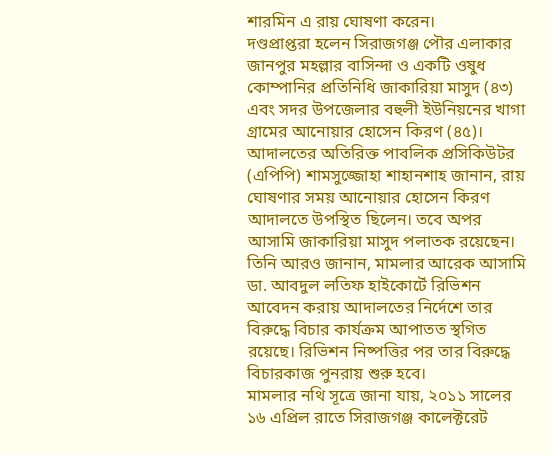শারমিন এ রায় ঘোষণা করেন।
দণ্ডপ্রাপ্তরা হলেন সিরাজগঞ্জ পৌর এলাকার জানপুর মহল্লার বাসিন্দা ও একটি ওষুধ কোম্পানির প্রতিনিধি জাকারিয়া মাসুদ (৪৩) এবং সদর উপজেলার বহুলী ইউনিয়নের খাগা গ্রামের আনোয়ার হোসেন কিরণ (৪৫)।
আদালতের অতিরিক্ত পাবলিক প্রসিকিউটর (এপিপি) শামসুজ্জোহা শাহানশাহ জানান, রায় ঘোষণার সময় আনোয়ার হোসেন কিরণ আদালতে উপস্থিত ছিলেন। তবে অপর আসামি জাকারিয়া মাসুদ পলাতক রয়েছেন।
তিনি আরও জানান, মামলার আরেক আসামি ডা. আবদুল লতিফ হাইকোর্টে রিভিশন আবেদন করায় আদালতের নির্দেশে তার বিরুদ্ধে বিচার কার্যক্রম আপাতত স্থগিত রয়েছে। রিভিশন নিষ্পত্তির পর তার বিরুদ্ধে বিচারকাজ পুনরায় শুরু হবে।
মামলার নথি সূত্রে জানা যায়, ২০১১ সালের ১৬ এপ্রিল রাতে সিরাজগঞ্জ কালেক্টরেট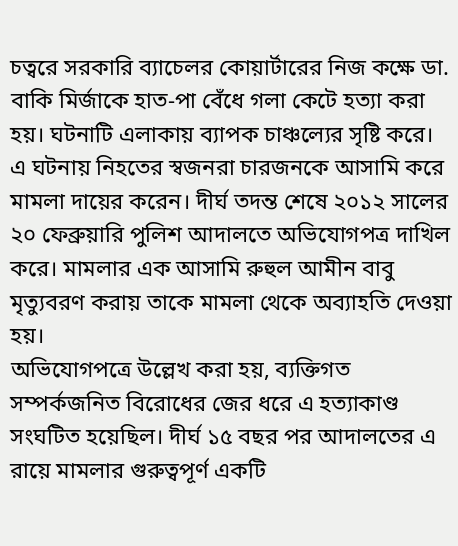চত্বরে সরকারি ব্যাচেলর কোয়ার্টারের নিজ কক্ষে ডা. বাকি মির্জাকে হাত-পা বেঁধে গলা কেটে হত্যা করা হয়। ঘটনাটি এলাকায় ব্যাপক চাঞ্চল্যের সৃষ্টি করে।
এ ঘটনায় নিহতের স্বজনরা চারজনকে আসামি করে মামলা দায়ের করেন। দীর্ঘ তদন্ত শেষে ২০১২ সালের ২০ ফেব্রুয়ারি পুলিশ আদালতে অভিযোগপত্র দাখিল করে। মামলার এক আসামি রুহুল আমীন বাবু মৃত্যুবরণ করায় তাকে মামলা থেকে অব্যাহতি দেওয়া হয়।
অভিযোগপত্রে উল্লেখ করা হয়, ব্যক্তিগত সম্পর্কজনিত বিরোধের জের ধরে এ হত্যাকাণ্ড সংঘটিত হয়েছিল। দীর্ঘ ১৫ বছর পর আদালতের এ রায়ে মামলার গুরুত্বপূর্ণ একটি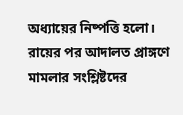অধ্যায়ের নিষ্পত্তি হলো।
রায়ের পর আদালত প্রাঙ্গণে মামলার সংশ্লিষ্টদের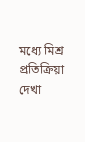মধ্যে মিশ্র প্রতিক্রিয়া দেখা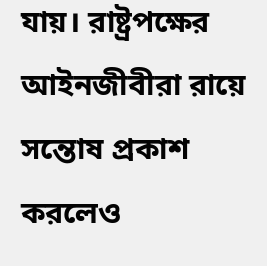যায়। রাষ্ট্রপক্ষের আইনজীবীরা রায়ে সন্তোষ প্রকাশ করলেও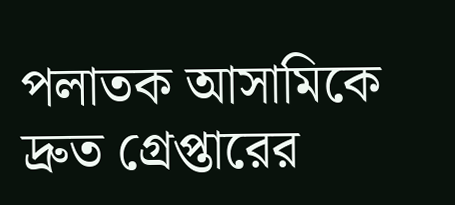পলাতক আসামিকে দ্রুত গ্রেপ্তারের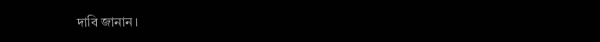দাবি জানান।